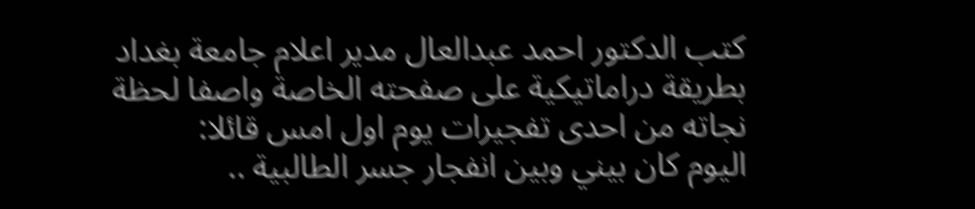كتب الدكتور احمد عبدالعال مدير اعلام جامعة بغداد بطريقة دراماتيكية على صفحته الخاصة واصفا لحظة نجاته من احدى تفجيرات يوم اول امس قائلا:
اليوم كان بيني وبين انفجار جسر الطالبية ..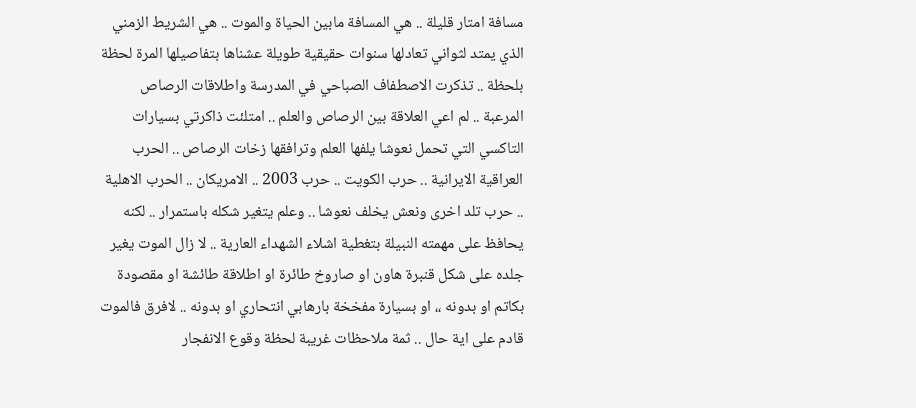مسافة امتار قليلة .. هي المسافة مابين الحياة والموت .. هي الشريط الزمني الذي يمتد لثواني تعادلها سنوات حقيقية طويلة عشناها بتفاصيلها المرة لحظة بلحظة .. تذكرت الاصطفاف الصباحي في المدرسة واطلاقات الرصاص المرعبة .. لم اعي العلاقة بين الرصاص والعلم .. امتلئت ذاكرتي بسيارات التاكسي التي تحمل نعوشا يلفها العلم وترافقها زخات الرصاص .. الحرب العراقية الايرانية .. حرب الكويت .. حرب 2003 .. الامريكان .. الحرب الاهلية .. حرب تلد اخرى ونعش يخلف نعوشا .. وعلم يتغير شكله باستمرار .. لكنه يحافظ على مهمته النبيلة بتغطية اشلاء الشهداء العارية .. لا زال الموت يغير جلده على شكل قنبرة هاون او صاروخ طائرة او اطلاقة طائشة او مقصودة بكاتم او بدونه ،، او بسيارة مفخخة بارهابي انتحاري او بدونه .. لافرق فالموت قادم على اية حال .. ثمة ملاحظات غريبة لحظة وقوع الانفجار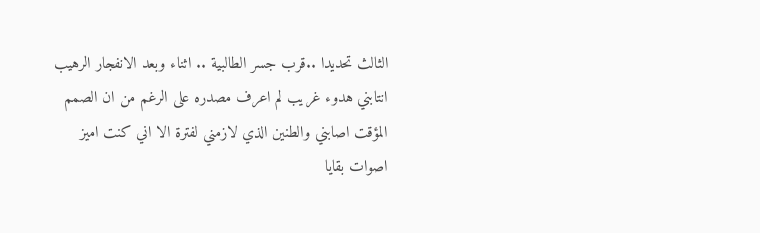الثالث تحديدا ..قرب جسر الطالبية .. اثناء وبعد الانفجار الرهيب انتابني هدوء غريب لم اعرف مصدره على الرغم من ان الصمم المؤقت اصابني والطنين الذي لازمني لفترة الا اني كنت اميز اصوات بقايا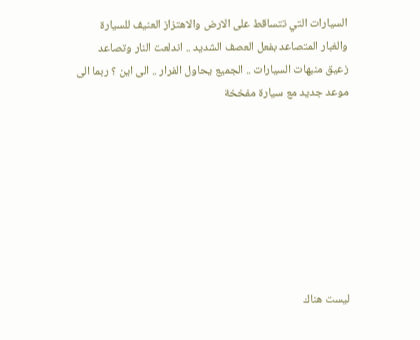السيارات التي تتساقط على الارض والاهتزاز العنيف للسيارة والغبار المتصاعد بفعل العصف الشديد .. اندلعت النار وتصاعد زعيق منبهات السيارات .. الجميع يحاول الفرار .. الى اين ؟ ربما الى موعد جديد مع سيارة مفخخة








ليست هناك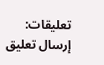تعليقات:
إرسال تعليق